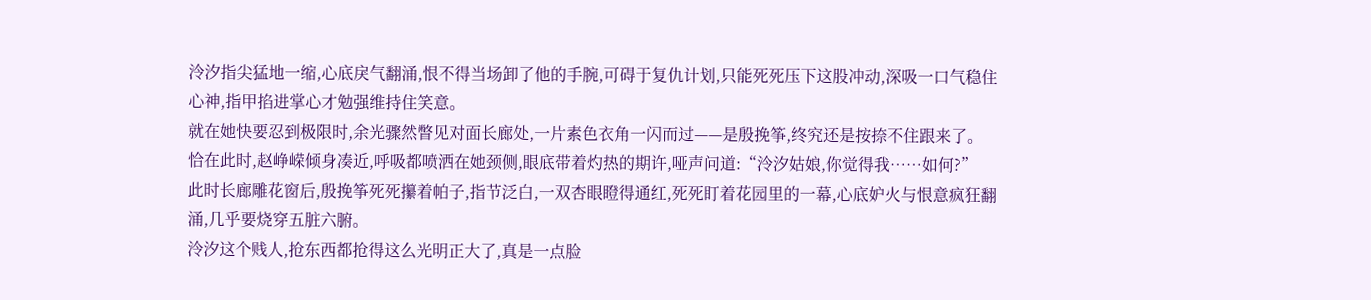泠汐指尖猛地一缩,心底戾气翻涌,恨不得当场卸了他的手腕,可碍于复仇计划,只能死死压下这股冲动,深吸一口气稳住心神,指甲掐进掌心才勉强维持住笑意。
就在她快要忍到极限时,余光骤然瞥见对面长廊处,一片素色衣角一闪而过——是殷挽筝,终究还是按捺不住跟来了。
恰在此时,赵峥嵘倾身凑近,呼吸都喷洒在她颈侧,眼底带着灼热的期许,哑声问道:“泠汐姑娘,你觉得我……如何?”
此时长廊雕花窗后,殷挽筝死死攥着帕子,指节泛白,一双杏眼瞪得通红,死死盯着花园里的一幕,心底妒火与恨意疯狂翻涌,几乎要烧穿五脏六腑。
泠汐这个贱人,抢东西都抢得这么光明正大了,真是一点脸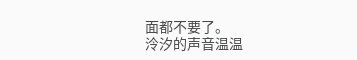面都不要了。
泠汐的声音温温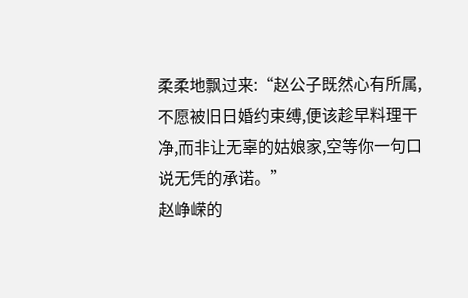柔柔地飘过来:“赵公子既然心有所属,不愿被旧日婚约束缚,便该趁早料理干净,而非让无辜的姑娘家,空等你一句口说无凭的承诺。”
赵峥嵘的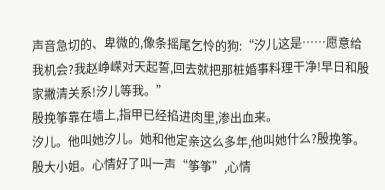声音急切的、卑微的,像条摇尾乞怜的狗:“汐儿这是……愿意给我机会?我赵峥嵘对天起誓,回去就把那桩婚事料理干净!早日和殷家撇清关系!汐儿等我。”
殷挽筝靠在墙上,指甲已经掐进肉里,渗出血来。
汐儿。他叫她汐儿。她和他定亲这么多年,他叫她什么?殷挽筝。殷大小姐。心情好了叫一声“筝筝”,心情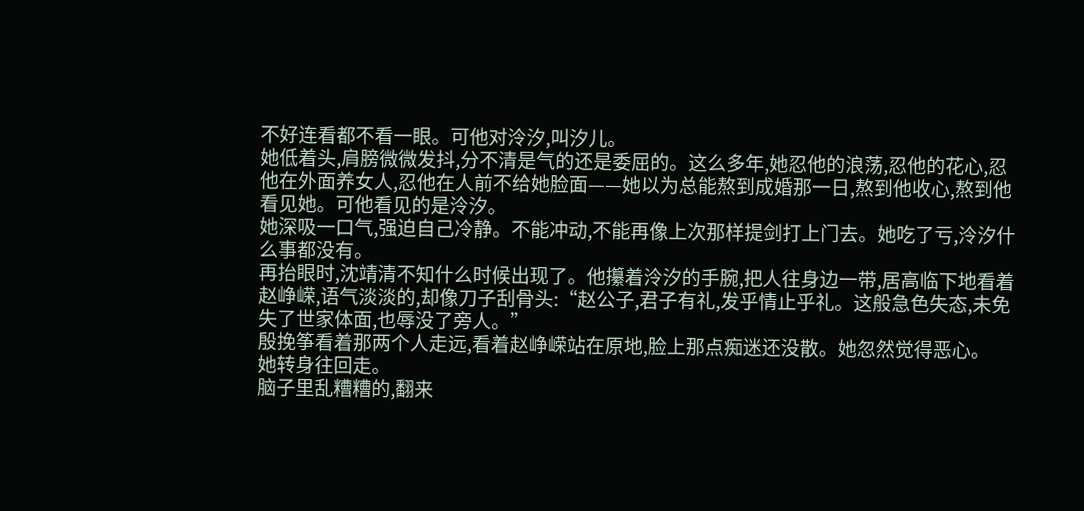不好连看都不看一眼。可他对泠汐,叫汐儿。
她低着头,肩膀微微发抖,分不清是气的还是委屈的。这么多年,她忍他的浪荡,忍他的花心,忍他在外面养女人,忍他在人前不给她脸面——她以为总能熬到成婚那一日,熬到他收心,熬到他看见她。可他看见的是泠汐。
她深吸一口气,强迫自己冷静。不能冲动,不能再像上次那样提剑打上门去。她吃了亏,泠汐什么事都没有。
再抬眼时,沈靖清不知什么时候出现了。他攥着泠汐的手腕,把人往身边一带,居高临下地看着赵峥嵘,语气淡淡的,却像刀子刮骨头:“赵公子,君子有礼,发乎情止乎礼。这般急色失态,未免失了世家体面,也辱没了旁人。”
殷挽筝看着那两个人走远,看着赵峥嵘站在原地,脸上那点痴迷还没散。她忽然觉得恶心。
她转身往回走。
脑子里乱糟糟的,翻来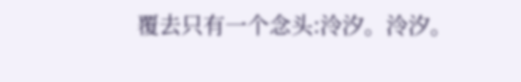覆去只有一个念头:泠汐。泠汐。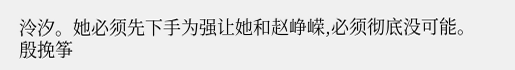泠汐。她必须先下手为强让她和赵峥嵘,必须彻底没可能。
殷挽筝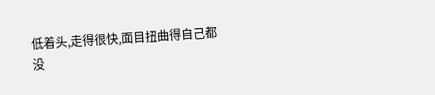低着头,走得很快,面目扭曲得自己都没